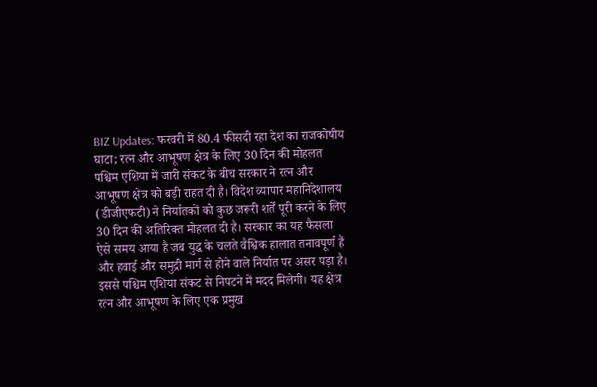BIZ Updates: फरवरी में 80.4 फीसदी रहा देश का राजकोषीय घाटा; रत्न और आभूषण क्षेत्र के लिए 30 दिन की मोहलत
पश्चिम एशिया में जारी संकट के बीच सरकार ने रत्न और आभूषण क्षेत्र को बड़ी राहत दी है। विदेश व्यापार महानिदेशालय (डीजीएफटी) ने निर्यातकों को कुछ जरूरी शर्तें पूरी करने के लिए 30 दिन की अतिरिक्त मोहलत दी है। सरकार का यह फैसला ऐसे समय आया है जब युद्ध के चलते वैश्विक हालात तनावपूर्ण हैं और हवाई और समुद्री मार्ग से होने वाले निर्यात पर असर पड़ा है। इससे पश्चिम एशिया संकट से निपटने में मदद मिलेगी। यह क्षेत्र रत्न और आभूषण के लिए एक प्रमुख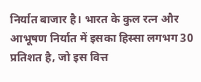निर्यात बाजार है। भारत के कुल रत्न और आभूषण निर्यात में इसका हिस्सा लगभग 30 प्रतिशत है, जो इस वित्त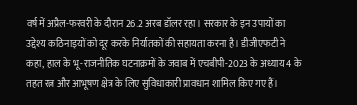वर्ष में अप्रैल-फरवरी के दौरान 26.2 अरब डॉलर रहा। सरकार के इन उपायों का उद्देश्य कठिनाइयों को दूर करके निर्यातकों की सहायता करना है। डीजीएफटी ने कहा, हाल के भू-राजनीतिक घटनाक्रमों के जवाब में एचबीपी-2023 के अध्याय 4 के तहत रत्न और आभूषण क्षेत्र के लिए सुविधाकारी प्रावधान शामिल किए गए हैं।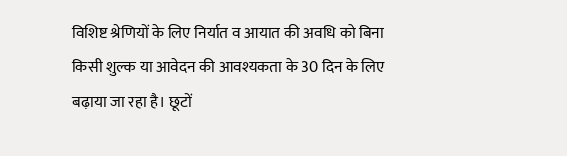विशिष्ट श्रेणियों के लिए निर्यात व आयात की अवधि को बिना किसी शुल्क या आवेदन की आवश्यकता के 30 दिन के लिए बढ़ाया जा रहा है। छूटों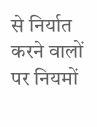से निर्यात करने वालों पर नियमों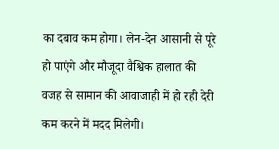का दबाव कम होगा। लेन-देन आसानी से पूरे हो पाएंगे और मौजूदा वैश्विक हालात की वजह से सामान की आवाजाही में हो रही देरी कम करने में मदद मिलेगी।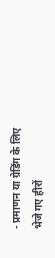- प्रमाणन या ग्रेडिंग के लिए भेजे गए हीरों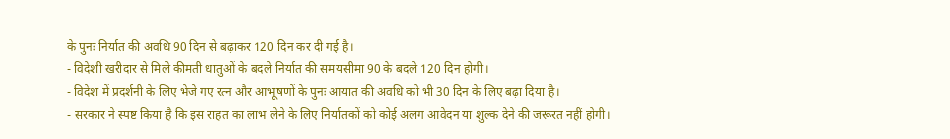के पुनः निर्यात की अवधि 90 दिन से बढ़ाकर 120 दिन कर दी गई है।
- विदेशी खरीदार से मिले कीमती धातुओं के बदले निर्यात की समयसीमा 90 के बदले 120 दिन होगी।
- विदेश में प्रदर्शनी के लिए भेजे गए रत्न और आभूषणों के पुनः आयात की अवधि को भी 30 दिन के लिए बढ़ा दिया है।
- सरकार ने स्पष्ट किया है कि इस राहत का लाभ लेने के लिए निर्यातकों को कोई अलग आवेदन या शुल्क देने की जरूरत नहीं होगी।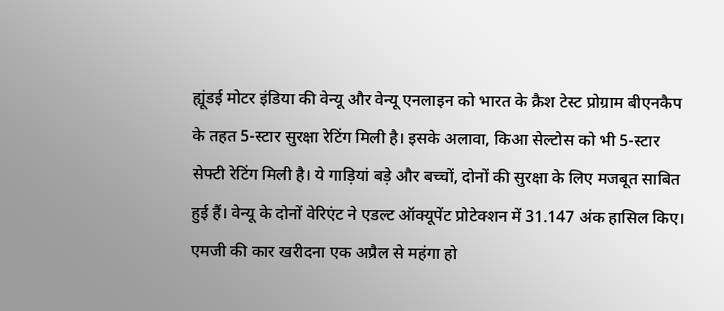ह्यूंडई मोटर इंडिया की वेन्यू और वेन्यू एनलाइन को भारत के क्रैश टेस्ट प्रोग्राम बीएनकैप के तहत 5-स्टार सुरक्षा रेटिंग मिली है। इसके अलावा, किआ सेल्टोस को भी 5-स्टार सेफ्टी रेटिंग मिली है। ये गाड़ियां बड़े और बच्चों, दोनों की सुरक्षा के लिए मजबूत साबित हुई हैं। वेन्यू के दोनों वेरिएंट ने एडल्ट ऑक्यूपेंट प्रोटेक्शन में 31.147 अंक हासिल किए।
एमजी की कार खरीदना एक अप्रैल से महंगा हो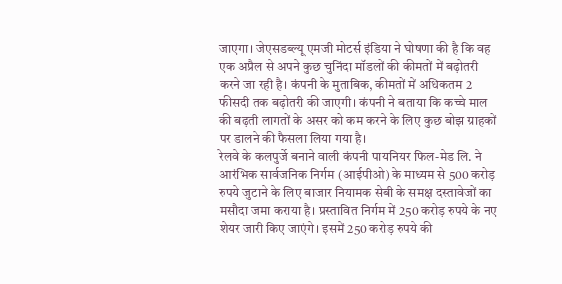जाएगा। जेएसडब्ल्यू एमजी मोटर्स इंडिया ने घोषणा की है कि वह एक अप्रैल से अपने कुछ चुनिंदा मॉडलों की कीमतों में बढ़ोतरी करने जा रही है। कंपनी के मुताबिक, कीमतों में अधिकतम 2 फीसदी तक बढ़ोतरी की जाएगी। कंपनी ने बताया कि कच्चे माल की बढ़ती लागतों के असर को कम करने के लिए कुछ बोझ ग्राहकों पर डालने की फैसला लिया गया है।
रेलवे के कलपुर्जे बनाने वाली कंपनी पायनियर फिल-मेड लि. ने आरंभिक सार्वजनिक निर्गम (आईपीओ) के माध्यम से 500 करोड़ रुपये जुटाने के लिए बाजार नियामक सेबी के समक्ष दस्तावेजों का मसौदा जमा कराया है। प्रस्तावित निर्गम में 250 करोड़ रुपये के नए शेयर जारी किए जाएंगे। इसमें 250 करोड़ रुपये की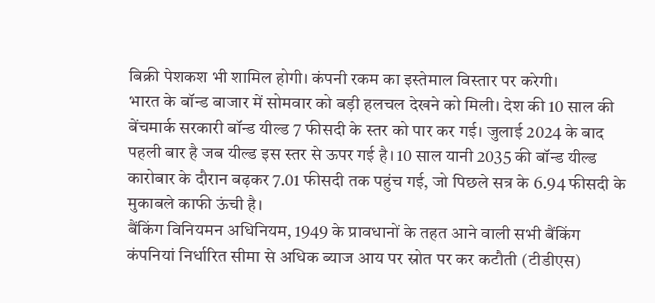बिक्री पेशकश भी शामिल होगी। कंपनी रकम का इस्तेमाल विस्तार पर करेगी।
भारत के बॉन्ड बाजार में सोमवार को बड़ी हलचल देखने को मिली। देश की 10 साल की बेंचमार्क सरकारी बॉन्ड यील्ड 7 फीसदी के स्तर को पार कर गई। जुलाई 2024 के बाद पहली बार है जब यील्ड इस स्तर से ऊपर गई है। 10 साल यानी 2035 की बॉन्ड यील्ड कारोबार के दौरान बढ़कर 7.01 फीसदी तक पहुंच गई, जो पिछले सत्र के 6.94 फीसदी के मुकाबले काफी ऊंची है।
बैंकिंग विनियमन अधिनियम, 1949 के प्रावधानों के तहत आने वाली सभी बैंकिंग कंपनियां निर्धारित सीमा से अधिक ब्याज आय पर स्रोत पर कर कटौती (टीडीएस)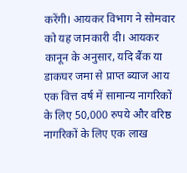करेंगी। आयकर विभाग ने सोमवार को यह जानकारी दी। आयकर कानून के अनुसार, यदि बैंक या डाकघर जमा से प्राप्त ब्याज आय एक वित्त वर्ष में सामान्य नागरिकों के लिए 50,000 रुपये और वरिष्ठ नागरिकों के लिए एक लाख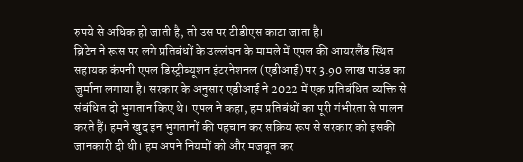रुपये से अधिक हो जाती है, तो उस पर टीडीएस काटा जाता है।
ब्रिटेन ने रूस पर लगे प्रतिबंधों के उल्लंघन के मामले में एपल की आयरलैंड स्थित सहायक कंपनी एपल डिस्ट्रीब्यूशन इंटरनेशनल (एडीआई) पर 3.90 लाख पाउंड का जुर्माना लगाया है। सरकार के अनुसार एडीआई ने 2022 में एक प्रतिबंधित व्यक्ति से संबंधित दो भुगतान किए थे। एपल ने कहा, हम प्रतिबंधों का पूरी गंभीरता से पालन करते हैं। हमने खुद इन भुगतानों की पहचान कर सक्रिय रूप से सरकार को इसकी जानकारी दी थी। हम अपने नियमों को और मजबूत कर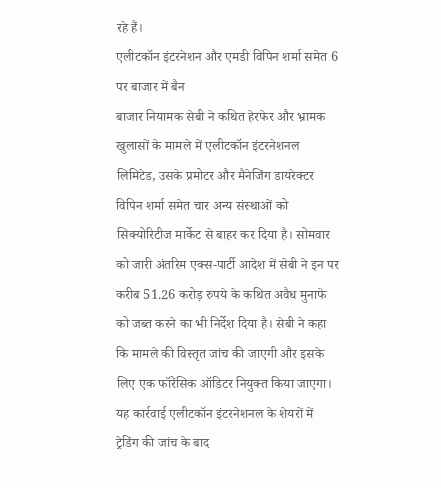रहे हैं।
एलीटकॉन इंटरनेशन और एमडी विपिन शर्मा समेत 6 पर बाजार में बैन
बाजार नियामक सेबी ने कथित हेरफेर और भ्रामक खुलासों के मामले में एलीटकॉन इंटरनेशनल लिमिटेड, उसके प्रमोटर और मैनेजिंग डायरेक्टर विपिन शर्मा समेत चार अन्य संस्थाओं को सिक्योरिटीज मार्केट से बाहर कर दिया है। सोमवार को जारी अंतरिम एक्स-पार्टी आदेश में सेबी ने इन पर करीब 51.26 करोड़ रुपये के कथित अवैध मुनाफे को जब्त करने का भी निर्देश दिया है। सेबी ने कहा कि मामले की विस्तृत जांच की जाएगी और इसके लिए एक फॉरेंसिक ऑडिटर नियुक्त किया जाएगा।
यह कार्रवाई एलीटकॉन इंटरनेशनल के शेयरों में ट्रेडिंग की जांच के बाद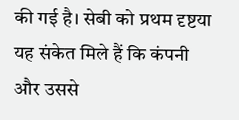की गई है। सेबी को प्रथम दृष्टया यह संकेत मिले हैं कि कंपनी और उससे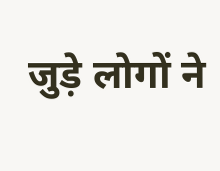जुड़े लोगों ने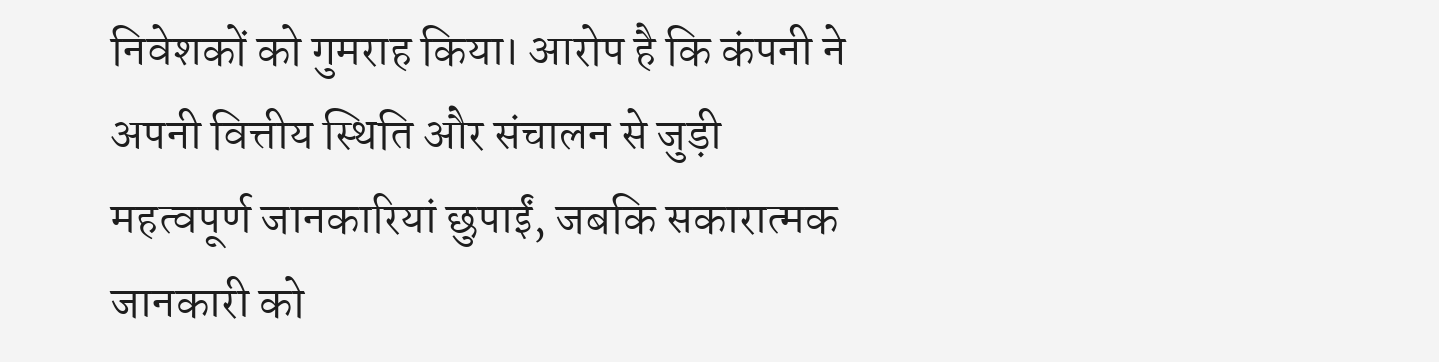निवेशकों को गुमराह किया। आरोप है कि कंपनी ने अपनी वित्तीय स्थिति और संचालन से जुड़ी महत्वपूर्ण जानकारियां छुपाईं, जबकि सकारात्मक जानकारी को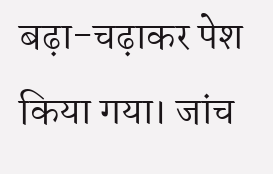बढ़ा-चढ़ाकर पेश किया गया। जांच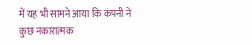में यह भी सामने आया कि कंपनी ने कुछ नकारात्मक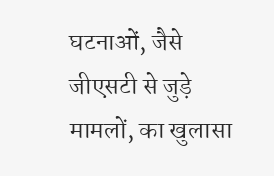घटनाओं, जैसे जीएसटी से जुड़े मामलों, का खुलासा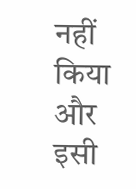नहीं किया और इसी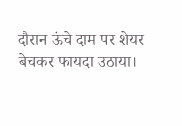दौरान ऊंचे दाम पर शेयर बेचकर फायदा उठाया।